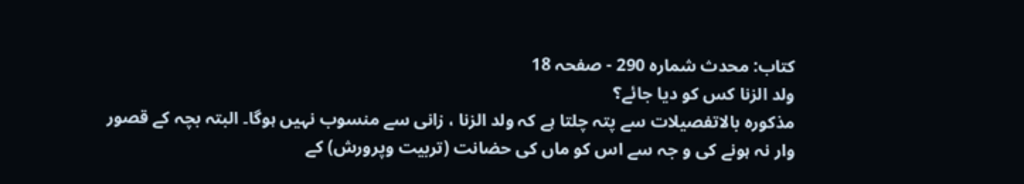کتاب: محدث شمارہ 290 - صفحہ 18
ولد الزنا کس کو دیا جائے؟
مذکورہ بالاتفصیلات سے پتہ چلتا ہے کہ ولد الزنا ، زانی سے منسوب نہیں ہوگا۔ البتہ بچہ کے قصور وار نہ ہونے کی و جہ سے اس کو ماں کی حضانت (تربیت وپرورش) کے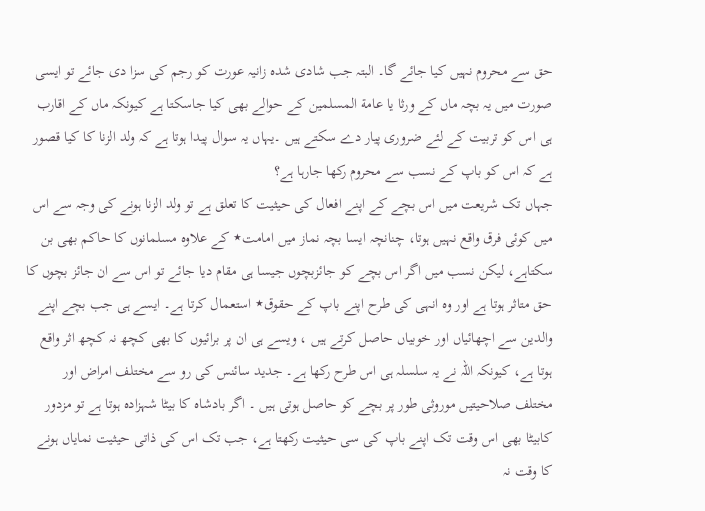حق سے محروم نہیں کیا جائے گا۔ البتہ جب شادی شدہ زانیہ عورت کو رجم کی سزا دی جائے تو ایسی صورت میں یہ بچہ ماں کے ورثا یا عامة المسلمین کے حوالے بھی کیا جاسکتا ہے کیونکہ ماں کے اقارب ہی اس کو تربیت کے لئے ضروری پیار دے سکتے ہیں ۔یہاں یہ سوال پیدا ہوتا ہے کہ ولد الزنا کا کیا قصور ہے کہ اس کو باپ کے نسب سے محروم رکھا جارہا ہے؟
جہاں تک شریعت میں اس بچے کے اپنے افعال کی حیثیت کا تعلق ہے تو ولد الزنا ہونے کی وجہ سے اس میں کوئی فرق واقع نہیں ہوتا، چنانچہ ایسا بچہ نماز میں امامت٭ کے علاوہ مسلمانوں کا حاکم بھی بن سکتاہے، لیکن نسب میں اگر اس بچے کو جائزبچوں جیسا ہی مقام دیا جائے تو اس سے ان جائز بچوں کا حق متاثر ہوتا ہے اور وہ انہی کی طرح اپنے باپ کے حقوق٭ استعمال کرتا ہے۔ ایسے ہی جب بچے اپنے والدین سے اچھائیاں اور خوبیاں حاصل کرتے ہیں ، ویسے ہی ان پر برائیوں کا بھی کچھ نہ کچھ اثر واقع ہوتا ہے، کیونکہ اللہ نے یہ سلسلہ ہی اس طرح رکھا ہے۔ جدید سائنس کی رو سے مختلف امراض اور مختلف صلاحیتیں موروثی طور پر بچے کو حاصل ہوتی ہیں ۔ اگر بادشاہ کا بیٹا شہزادہ ہوتا ہے تو مزدور کابیٹا بھی اس وقت تک اپنے باپ کی سی حیثیت رکھتا ہے، جب تک اس کی ذاتی حیثیت نمایاں ہونے کا وقت نہ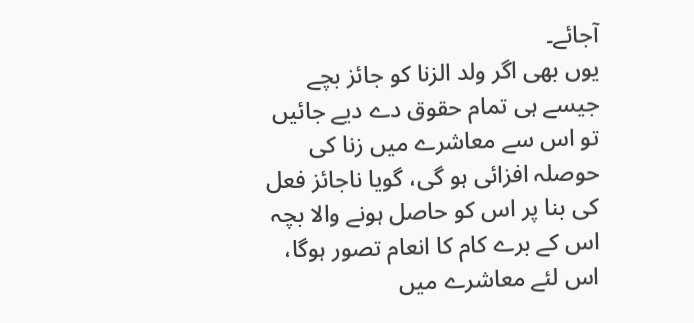آجائے۔
یوں بھی اگر ولد الزنا کو جائز بچے جیسے ہی تمام حقوق دے دیے جائیں تو اس سے معاشرے میں زنا کی حوصلہ افزائی ہو گی، گویا ناجائز فعل کی بنا پر اس کو حاصل ہونے والا بچہ اس کے برے کام کا انعام تصور ہوگا، اس لئے معاشرے میں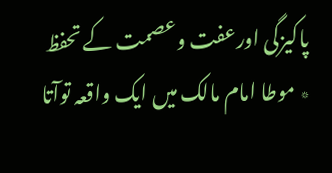پاکیزگی اورعفت وعصمت کے تحفظ
٭ موطا امام مالک میں ایک واقعہ توآتا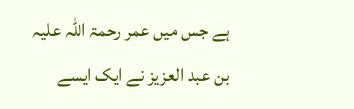ہے جس میں عمر رحمۃ اللہ علیہ بن عبد العزیز نے ایک ایسے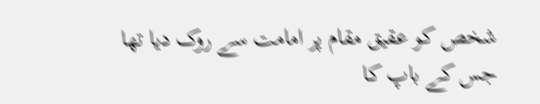شخص کو عقیق مقام پر امامت سے روک دیا تھا جس کے باپ کا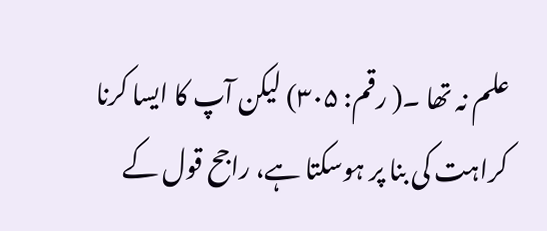علم نہ تھا ۔( رقم: ۳۰۵) لیکن آپ کا ایسا کرنا کراہت کی بنا پر ہوسکتا ہے، راجح قول کے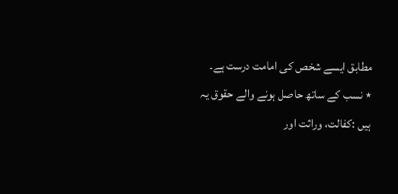مطابق ایسے شخص کی امامت درست ہے۔
٭ نسب کے ساتھ حاصل ہونے والے حقوق یہ ہیں :کفالت، وراثت اور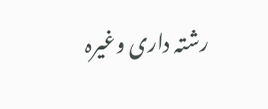رشتہ داری وغیرہ